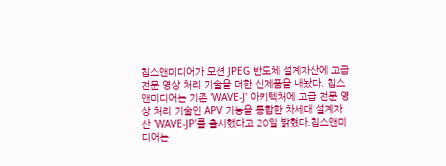칩스앤미디어가 모션 JPEG 반도체 설계자산에 고급 전문 영상 처리 기술을 더한 신제품을 내놨다. 칩스앤미디어는 기존 'WAVE-J' 아키텍처에 고급 전문 영상 처리 기술인 APV 기능을 통합한 차세대 설계자산 'WAVE-JP'를 출시했다고 20일 밝혔다.칩스앤미디어는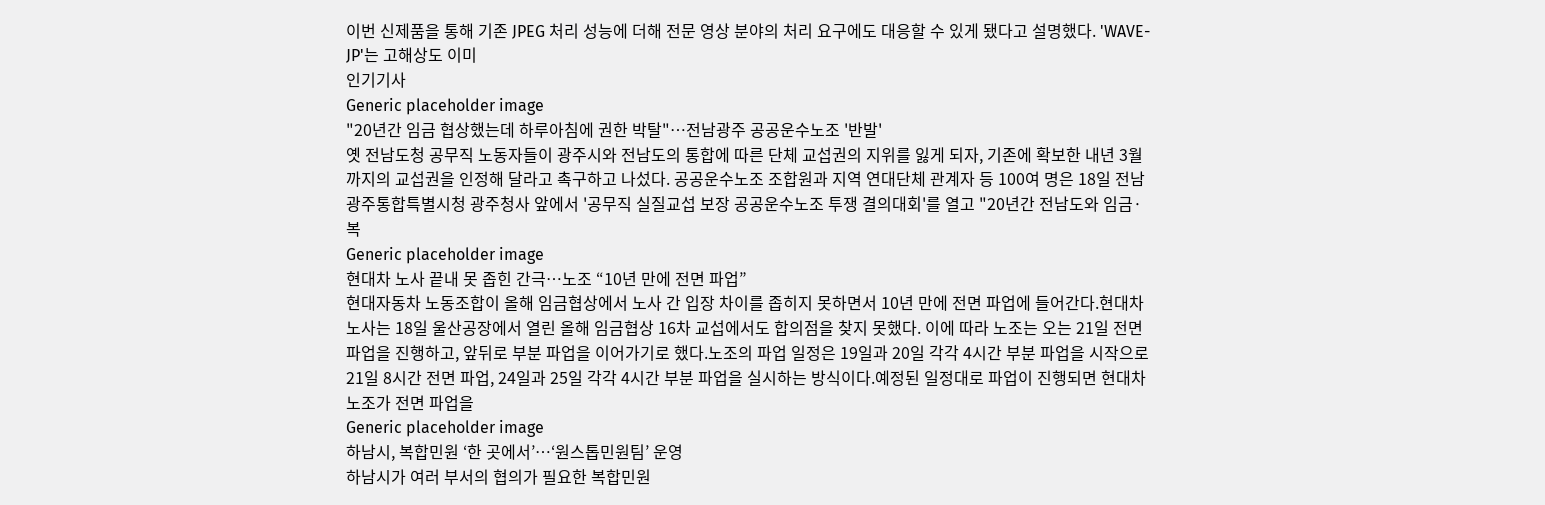이번 신제품을 통해 기존 JPEG 처리 성능에 더해 전문 영상 분야의 처리 요구에도 대응할 수 있게 됐다고 설명했다. 'WAVE-JP'는 고해상도 이미
인기기사
Generic placeholder image
"20년간 임금 협상했는데 하루아침에 권한 박탈"…전남광주 공공운수노조 '반발'
옛 전남도청 공무직 노동자들이 광주시와 전남도의 통합에 따른 단체 교섭권의 지위를 잃게 되자, 기존에 확보한 내년 3월까지의 교섭권을 인정해 달라고 촉구하고 나섰다. 공공운수노조 조합원과 지역 연대단체 관계자 등 100여 명은 18일 전남광주통합특별시청 광주청사 앞에서 '공무직 실질교섭 보장 공공운수노조 투쟁 결의대회'를 열고 "20년간 전남도와 임금·복
Generic placeholder image
현대차 노사 끝내 못 좁힌 간극…노조 “10년 만에 전면 파업”
현대자동차 노동조합이 올해 임금협상에서 노사 간 입장 차이를 좁히지 못하면서 10년 만에 전면 파업에 들어간다.현대차 노사는 18일 울산공장에서 열린 올해 임금협상 16차 교섭에서도 합의점을 찾지 못했다. 이에 따라 노조는 오는 21일 전면 파업을 진행하고, 앞뒤로 부분 파업을 이어가기로 했다.노조의 파업 일정은 19일과 20일 각각 4시간 부분 파업을 시작으로 21일 8시간 전면 파업, 24일과 25일 각각 4시간 부분 파업을 실시하는 방식이다.예정된 일정대로 파업이 진행되면 현대차 노조가 전면 파업을
Generic placeholder image
하남시, 복합민원 ‘한 곳에서’…‘원스톱민원팀’ 운영
하남시가 여러 부서의 협의가 필요한 복합민원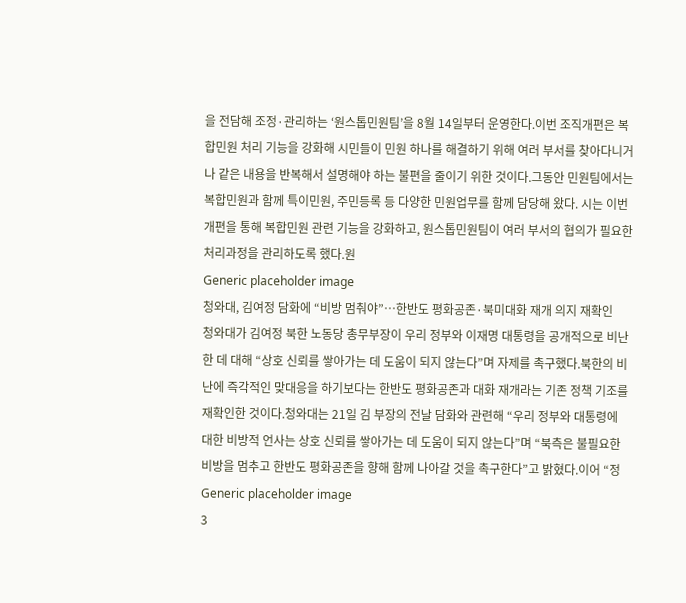을 전담해 조정·관리하는 ‘원스톱민원팀’을 8월 14일부터 운영한다.이번 조직개편은 복합민원 처리 기능을 강화해 시민들이 민원 하나를 해결하기 위해 여러 부서를 찾아다니거나 같은 내용을 반복해서 설명해야 하는 불편을 줄이기 위한 것이다.그동안 민원팀에서는 복합민원과 함께 특이민원, 주민등록 등 다양한 민원업무를 함께 담당해 왔다. 시는 이번 개편을 통해 복합민원 관련 기능을 강화하고, 원스톱민원팀이 여러 부서의 협의가 필요한 처리과정을 관리하도록 했다.원
Generic placeholder image
청와대, 김여정 담화에 “비방 멈춰야”…한반도 평화공존·북미대화 재개 의지 재확인
청와대가 김여정 북한 노동당 총무부장이 우리 정부와 이재명 대통령을 공개적으로 비난한 데 대해 “상호 신뢰를 쌓아가는 데 도움이 되지 않는다”며 자제를 촉구했다.북한의 비난에 즉각적인 맞대응을 하기보다는 한반도 평화공존과 대화 재개라는 기존 정책 기조를 재확인한 것이다.청와대는 21일 김 부장의 전날 담화와 관련해 “우리 정부와 대통령에 대한 비방적 언사는 상호 신뢰를 쌓아가는 데 도움이 되지 않는다”며 “북측은 불필요한 비방을 멈추고 한반도 평화공존을 향해 함께 나아갈 것을 촉구한다”고 밝혔다.이어 “정
Generic placeholder image
3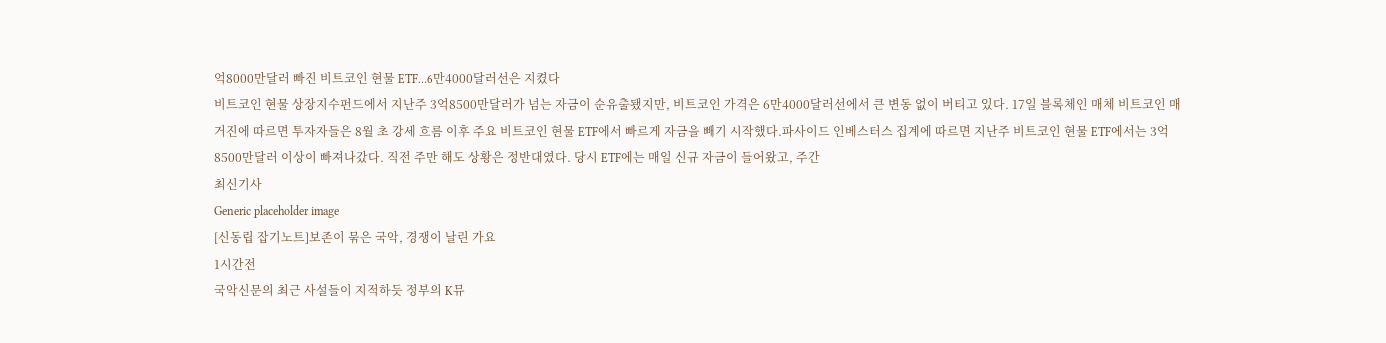억8000만달러 빠진 비트코인 현물 ETF…6만4000달러선은 지켰다
비트코인 현물 상장지수펀드에서 지난주 3억8500만달러가 넘는 자금이 순유출됐지만, 비트코인 가격은 6만4000달러선에서 큰 변동 없이 버티고 있다. 17일 블록체인 매체 비트코인 매거진에 따르면 투자자들은 8월 초 강세 흐름 이후 주요 비트코인 현물 ETF에서 빠르게 자금을 빼기 시작했다.파사이드 인베스터스 집계에 따르면 지난주 비트코인 현물 ETF에서는 3억8500만달러 이상이 빠져나갔다. 직전 주만 해도 상황은 정반대였다. 당시 ETF에는 매일 신규 자금이 들어왔고, 주간
최신기사
Generic placeholder image
[신동립 잡기노트]보존이 묶은 국악, 경쟁이 날린 가요
1시간전
국악신문의 최근 사설들이 지적하듯 정부의 K뮤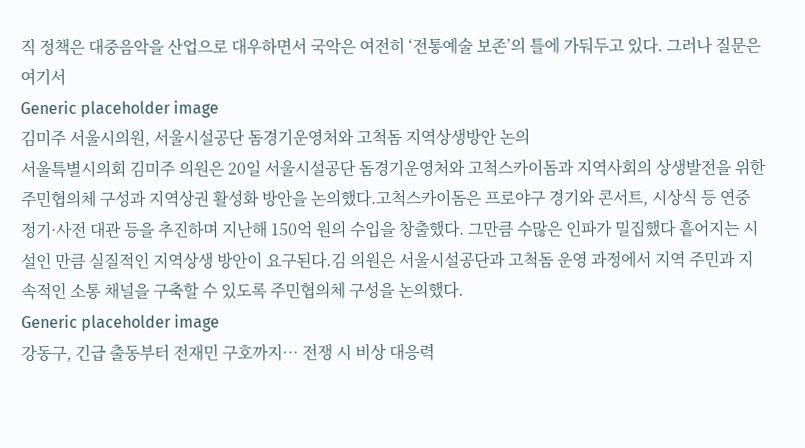직 정책은 대중음악을 산업으로 대우하면서 국악은 여전히 ‘전통예술 보존’의 틀에 가둬두고 있다. 그러나 질문은 여기서
Generic placeholder image
김미주 서울시의원, 서울시설공단 돔경기운영처와 고척돔 지역상생방안 논의
서울특별시의회 김미주 의원은 20일 서울시설공단 돔경기운영처와 고척스카이돔과 지역사회의 상생발전을 위한 주민협의체 구성과 지역상권 활성화 방안을 논의했다.고척스카이돔은 프로야구 경기와 콘서트, 시상식 등 연중 정기·사전 대관 등을 추진하며 지난해 150억 원의 수입을 창출했다. 그만큼 수많은 인파가 밀집했다 흩어지는 시설인 만큼 실질적인 지역상생 방안이 요구된다.김 의원은 서울시설공단과 고척돔 운영 과정에서 지역 주민과 지속적인 소통 채널을 구축할 수 있도록 주민협의체 구성을 논의했다.
Generic placeholder image
강동구, 긴급 출동부터 전재민 구호까지… 전쟁 시 비상 대응력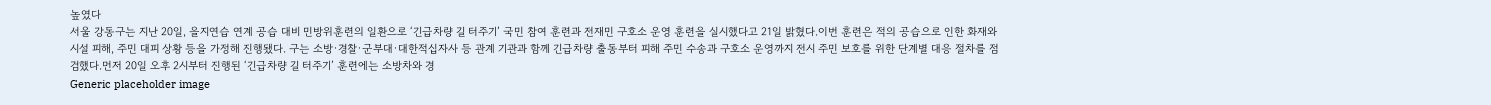높였다
서울 강동구는 지난 20일, 을지연습 연계 공습 대비 민방위훈련의 일환으로 ‘긴급차량 길 터주기’ 국민 참여 훈련과 전재민 구호소 운영 훈련을 실시했다고 21일 밝혔다.이번 훈련은 적의 공습으로 인한 화재와 시설 피해, 주민 대피 상황 등을 가정해 진행됐다. 구는 소방·경찰·군부대·대한적십자사 등 관계 기관과 함께 긴급차량 출동부터 피해 주민 수송과 구호소 운영까지 전시 주민 보호를 위한 단계별 대응 절차를 점검했다.먼저 20일 오후 2시부터 진행된 ‘긴급차량 길 터주기’ 훈련에는 소방차와 경
Generic placeholder image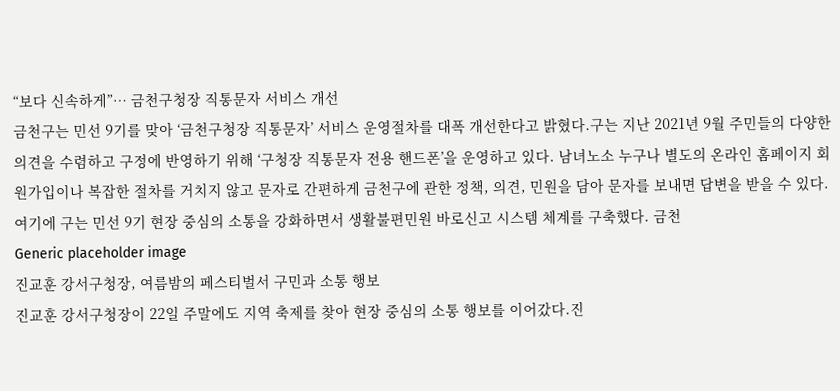“보다 신속하게”… 금천구청장 직통문자 서비스 개선
금천구는 민선 9기를 맞아 ‘금천구청장 직통문자’ 서비스 운영절차를 대폭 개선한다고 밝혔다.구는 지난 2021년 9월 주민들의 다양한 의견을 수렴하고 구정에 반영하기 위해 ‘구청장 직통문자 전용 핸드폰’을 운영하고 있다. 남녀노소 누구나 별도의 온라인 홈페이지 회원가입이나 복잡한 절차를 거치지 않고 문자로 간편하게 금천구에 관한 정책, 의견, 민원을 담아 문자를 보내면 답변을 받을 수 있다.여기에 구는 민선 9기 현장 중심의 소통을 강화하면서 생활불편민원 바로신고 시스템 체계를 구축했다. 금천
Generic placeholder image
진교훈 강서구청장, 여름밤의 페스티벌서 구민과 소통 행보
진교훈 강서구청장이 22일 주말에도 지역 축제를 찾아 현장 중심의 소통 행보를 이어갔다.진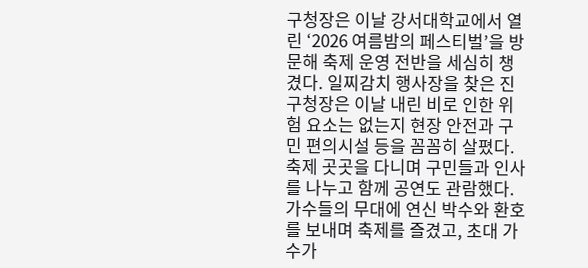구청장은 이날 강서대학교에서 열린 ‘2026 여름밤의 페스티벌’을 방문해 축제 운영 전반을 세심히 챙겼다. 일찌감치 행사장을 찾은 진 구청장은 이날 내린 비로 인한 위험 요소는 없는지 현장 안전과 구민 편의시설 등을 꼼꼼히 살폈다.축제 곳곳을 다니며 구민들과 인사를 나누고 함께 공연도 관람했다. 가수들의 무대에 연신 박수와 환호를 보내며 축제를 즐겼고, 초대 가수가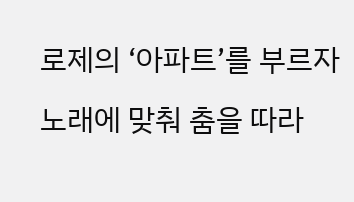로제의 ‘아파트’를 부르자 노래에 맞춰 춤을 따라